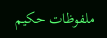ملفوظات حکیم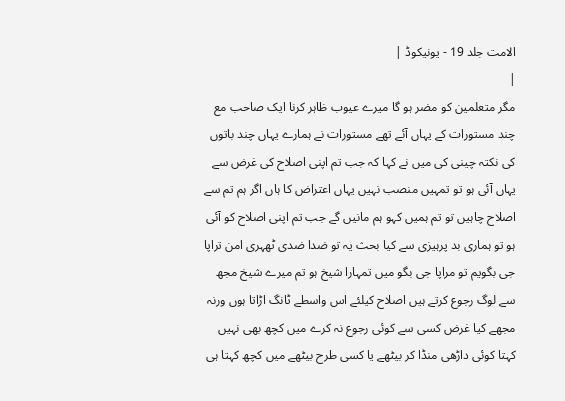الامت جلد 19 - یونیکوڈ |
|
مگر متعلمین کو مضر ہو گا میرے عیوب ظاہر کرنا ایک صاحب مع چند مستورات کے یہاں آئے تھے مستورات نے ہمارے یہاں چند باتوں کی نکتہ چینی کی میں نے کہا کہ جب تم اپنی اصلاح کی غرض سے یہاں آئی ہو تو تمہیں منصب نہیں یہاں اعتراض کا ہاں اگر ہم تم سے اصلاح چاہیں تو تم ہمیں کہو ہم مانیں گے جب تم اپنی اصلاح کو آئی ہو تو ہماری بد پرہیزی سے کیا بحث یہ تو ضدا ضدی ٹھہری امن تراپا جی بگویم تو مراپا جی بگو میں تمہارا شیخ ہو تم میرے شیخ مجھ سے لوگ رجوع کرتے ہیں اصلاح کیلئے اس واسطے ٹانگ اڑاتا ہوں ورنہ مجھے کیا غرض کسی سے کوئی رجوع نہ کرے میں کچھ بھی نہیں کہتا کوئی داڑھی منڈا کر بیٹھے یا کسی طرح بیٹھے میں کچھ کہتا ہی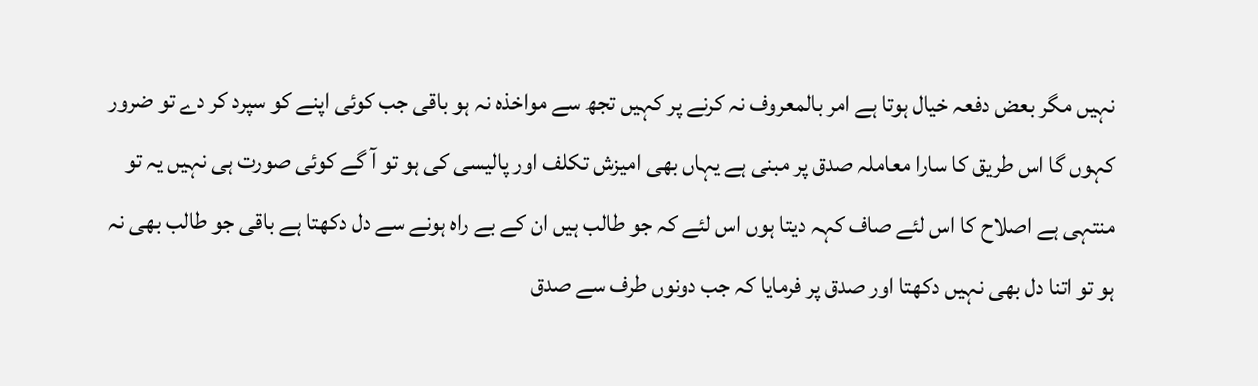نہیں مگر بعض دفعہ خیال ہوتا ہے امر بالمعروف نہ کرنے پر کہیں تجھ سے مواخذہ نہ ہو باقی جب کوئی اپنے کو سپرد کر دے تو ضرور کہوں گا اس طریق کا سارا معاملہ صدق پر مبنی ہے یہاں بھی امیزش تکلف اور پالیسی کی ہو تو آ گے کوئی صورت ہی نہیں یہ تو منتہی ہے اصلاح کا اس لئے صاف کہہ دیتا ہوں اس لئے کہ جو طالب ہیں ان کے بے راہ ہونے سے دل دکھتا ہے باقی جو طالب بھی نہ ہو تو اتنا دل بھی نہیں دکھتا اور صدق پر فرمایا کہ جب دونوں طرف سے صدق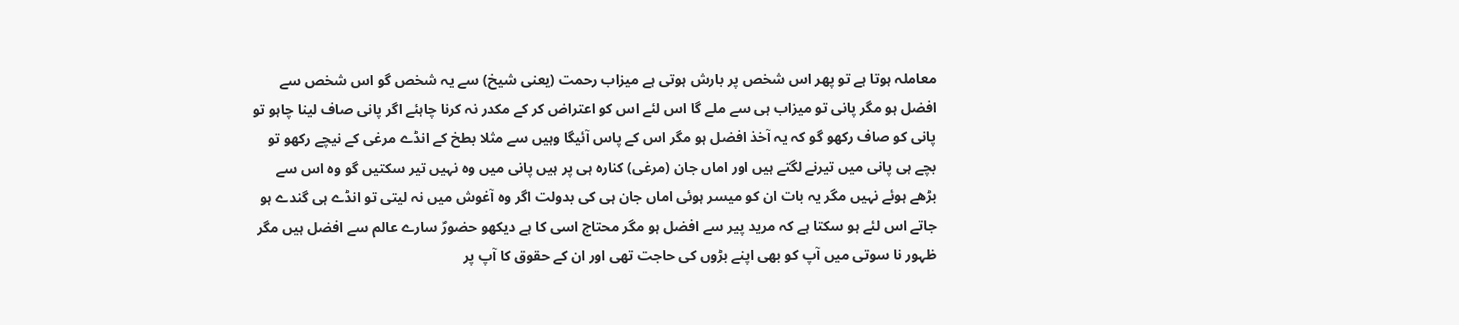معاملہ ہوتا ہے تو پھر اس شخص پر بارش ہوتی ہے میزاب رحمت (یعنی شیخ) سے یہ شخص گو اس شخص سے افضل ہو مگر پانی تو میزاب ہی سے ملے گا اس لئے اس کو اعتراض کر کے مکدر نہ کرنا چاہئے اگر پانی صاف لینا چاہو تو پانی کو صاف رکھو گو کہ یہ آخذ افضل ہو مگر اس کے پاس آئیگا وہیں سے مثلا بطخ کے انڈے مرغی کے نیچے رکھو تو بچے ہی پانی میں تیرنے لگتے ہیں اور اماں جان (مرغی) کنارہ ہی پر ہیں پانی میں وہ نہیں تیر سکتیں گو وہ اس سے بڑھے ہوئے نہیں مگر یہ بات ان کو میسر ہوئی اماں جان ہی کی بدولت اگر وہ آغوش میں نہ لیتی تو انڈے ہی گندے ہو جاتے اس لئے ہو سکتا ہے کہ مرید پیر سے افضل ہو مگر محتاج اسی کا ہے دیکھو حضورؐ سارے عالم سے افضل ہیں مگر ظہور نا سوتی میں آپ کو بھی اپنے بڑوں کی حاجت تھی اور ان کے حقوق کا آپ پر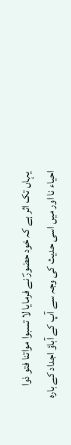یہاں تک اثر ہے کہ خود حضورؐ نے فرمایا لا تسبوا مواتنا فتو ذوا احیاء نا اور میں اسی حدیث کی وجہ سے آپ کے آباؤ اجداد کے بارہ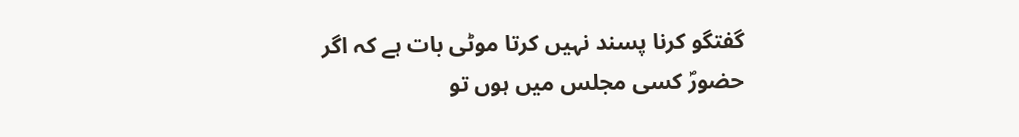گفتگو کرنا پسند نہیں کرتا موٹی بات ہے کہ اگر حضورؐ کسی مجلس میں ہوں تو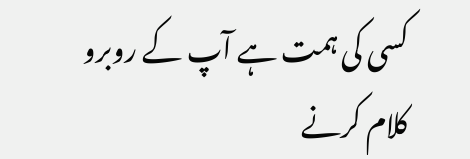کسی کی ہمت ہے آپ کے روبرو کلام کرنے